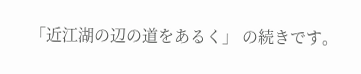「近江湖の辺の道をあるく」 の続きです。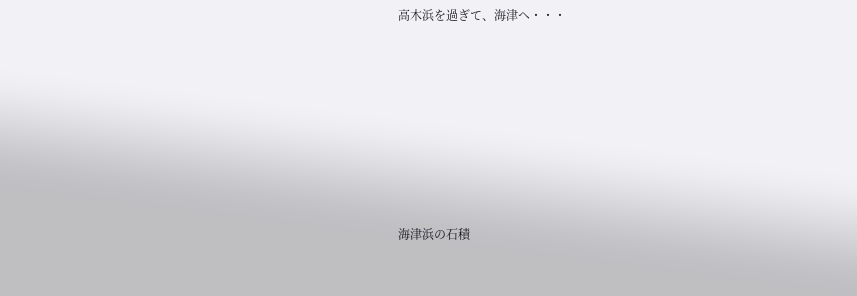高木浜を過ぎて、海津へ・・・








海津浜の石積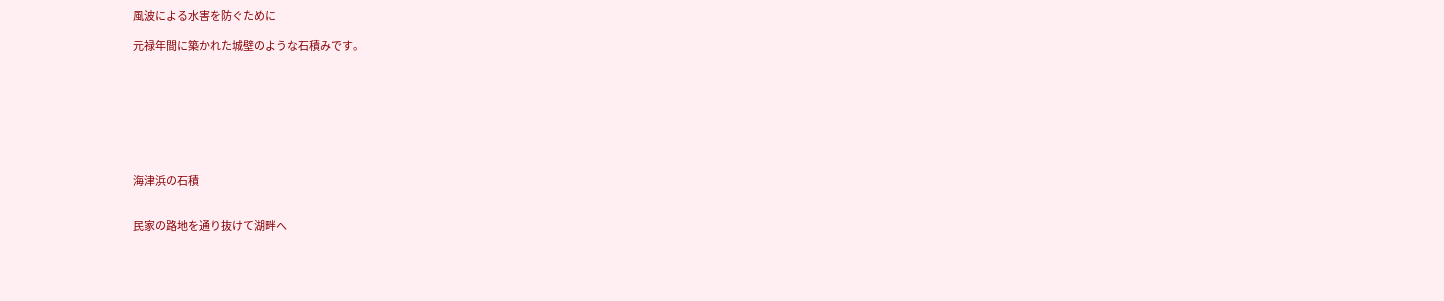風波による水害を防ぐために

元禄年間に築かれた城壁のような石積みです。








海津浜の石積


民家の路地を通り抜けて湖畔へ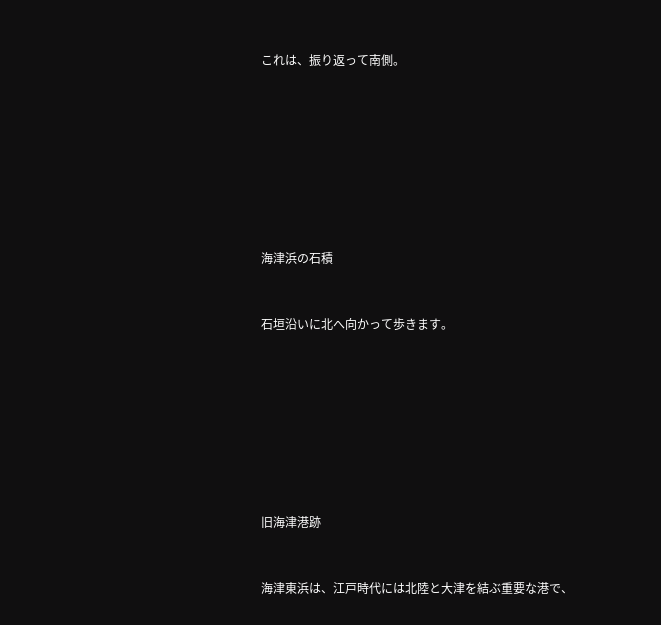これは、振り返って南側。








海津浜の石積


石垣沿いに北へ向かって歩きます。








旧海津港跡


海津東浜は、江戸時代には北陸と大津を結ぶ重要な港で、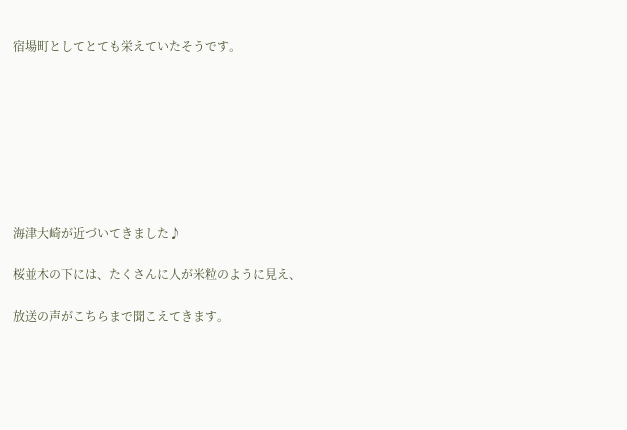宿場町としてとても栄えていたそうです。








海津大崎が近づいてきました♪

桜並木の下には、たくさんに人が米粒のように見え、

放送の声がこちらまで聞こえてきます。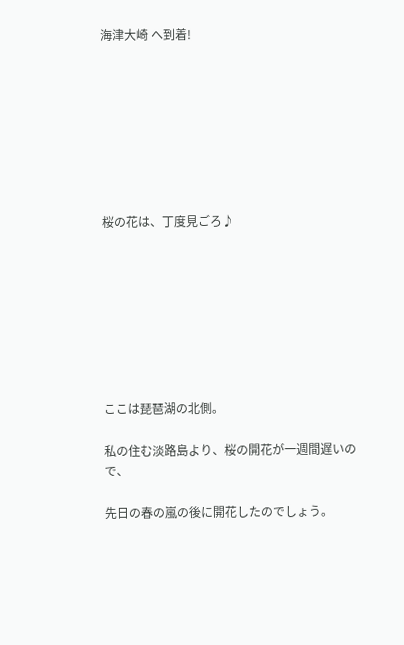海津大崎 へ到着!








桜の花は、丁度見ごろ♪








ここは琵琶湖の北側。

私の住む淡路島より、桜の開花が一週間遅いので、

先日の春の嵐の後に開花したのでしょう。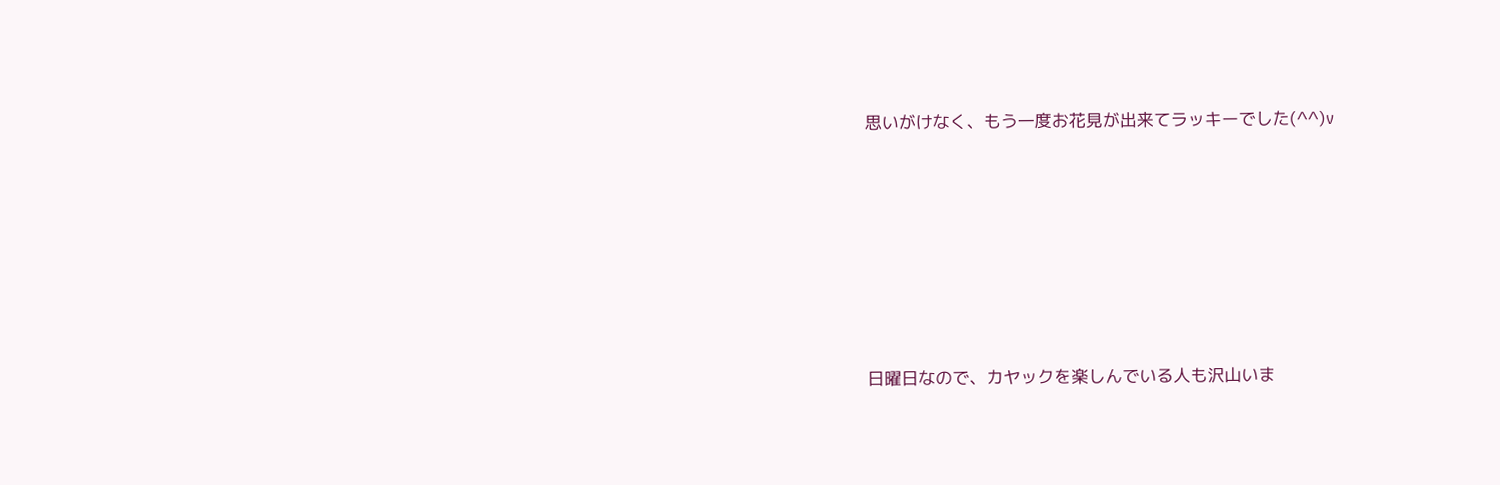思いがけなく、もう一度お花見が出来てラッキーでした(^^)v








日曜日なので、カヤックを楽しんでいる人も沢山いま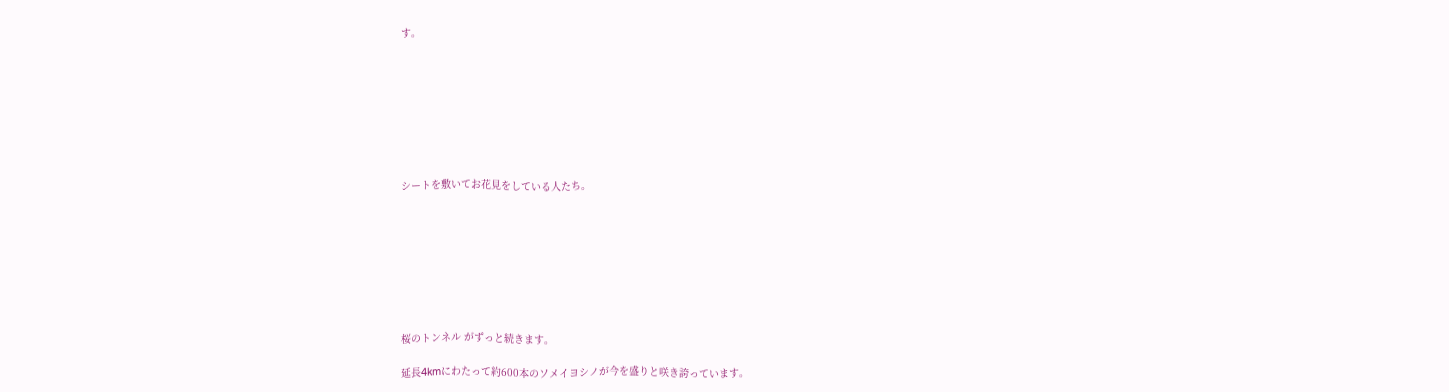す。








シートを敷いてお花見をしている人たち。








桜のトンネル がずっと続きます。

延長4kmにわたって約600本のソメイヨシノが今を盛りと咲き誇っています。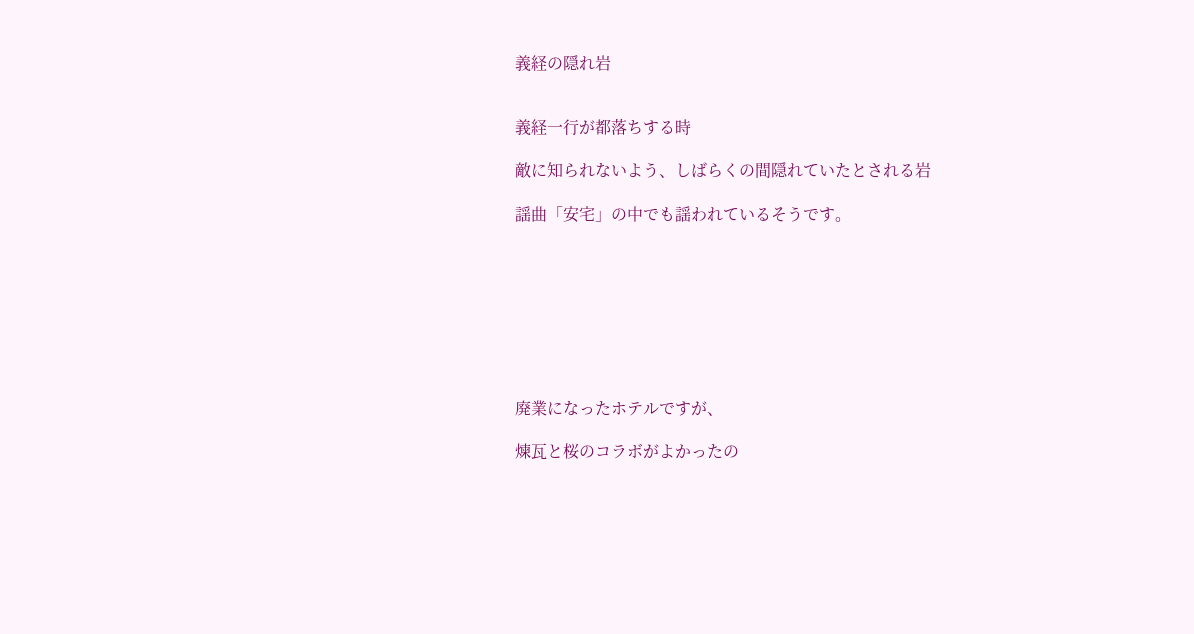義経の隠れ岩


義経一行が都落ちする時

敵に知られないよう、しばらくの間隠れていたとされる岩

謡曲「安宅」の中でも謡われているそうです。








廃業になったホテルですが、

煉瓦と桜のコラボがよかったの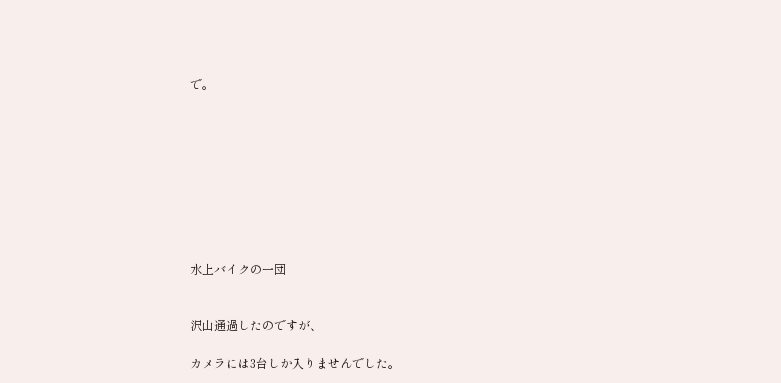で。









水上バイクの一団


沢山通過したのですが、

カメラには3台しか入りませんでした。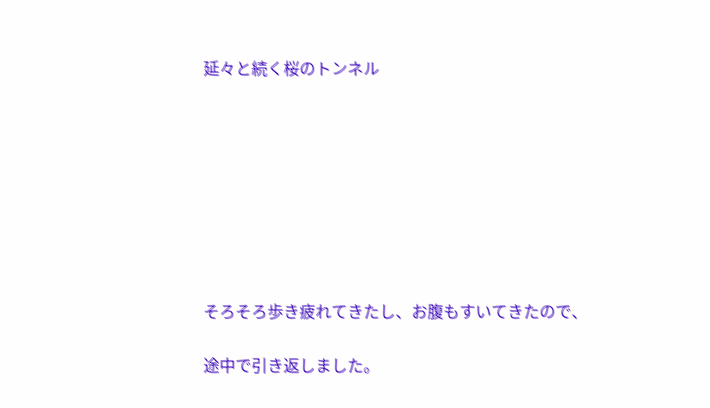延々と続く桜のトンネル








そろそろ歩き疲れてきたし、お腹もすいてきたので、

途中で引き返しました。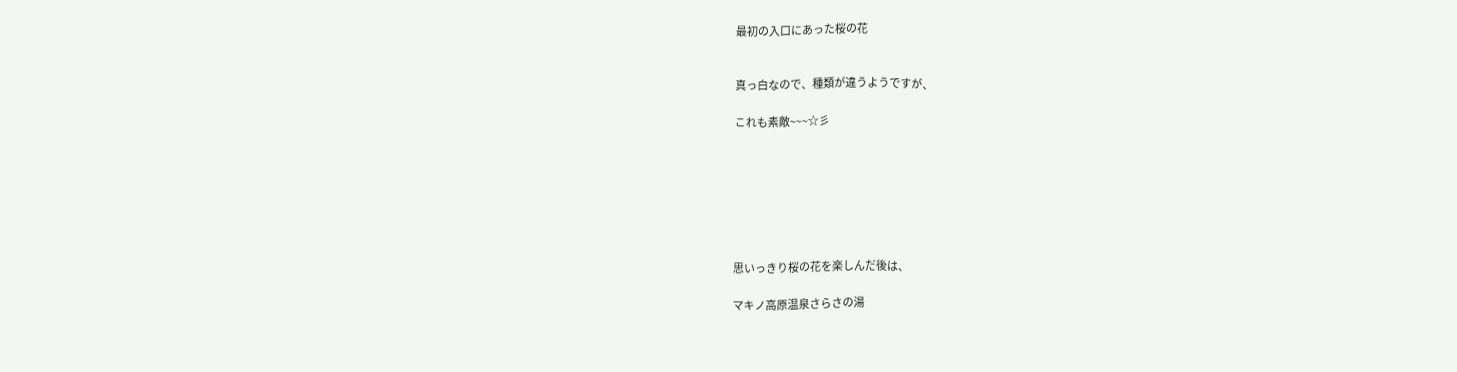最初の入口にあった桜の花


真っ白なので、種類が違うようですが、

これも素敵~~~☆彡







思いっきり桜の花を楽しんだ後は、

マキノ高原温泉さらさの湯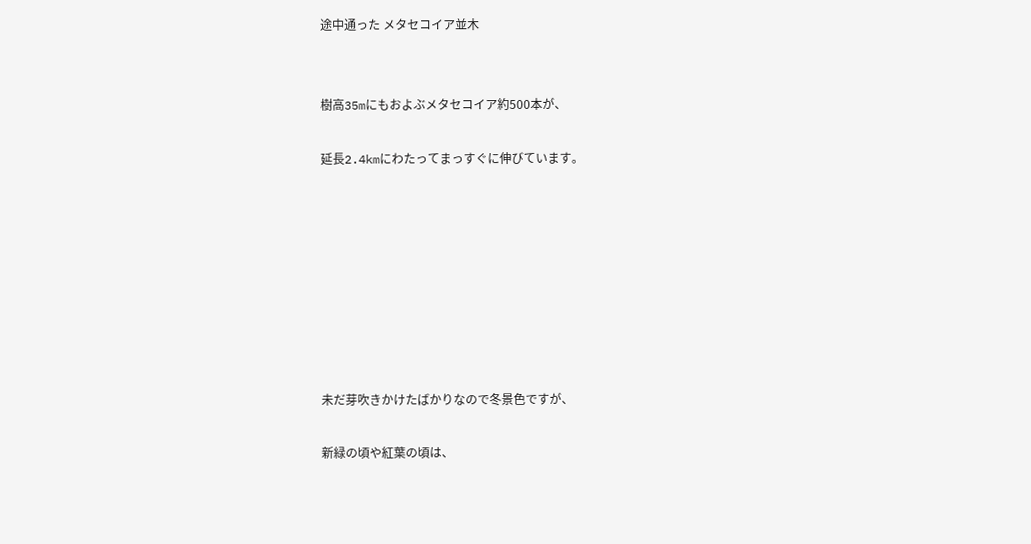途中通った メタセコイア並木


樹高35mにもおよぶメタセコイア約500本が、

延長2.4kmにわたってまっすぐに伸びています。








未だ芽吹きかけたばかりなので冬景色ですが、

新緑の頃や紅葉の頃は、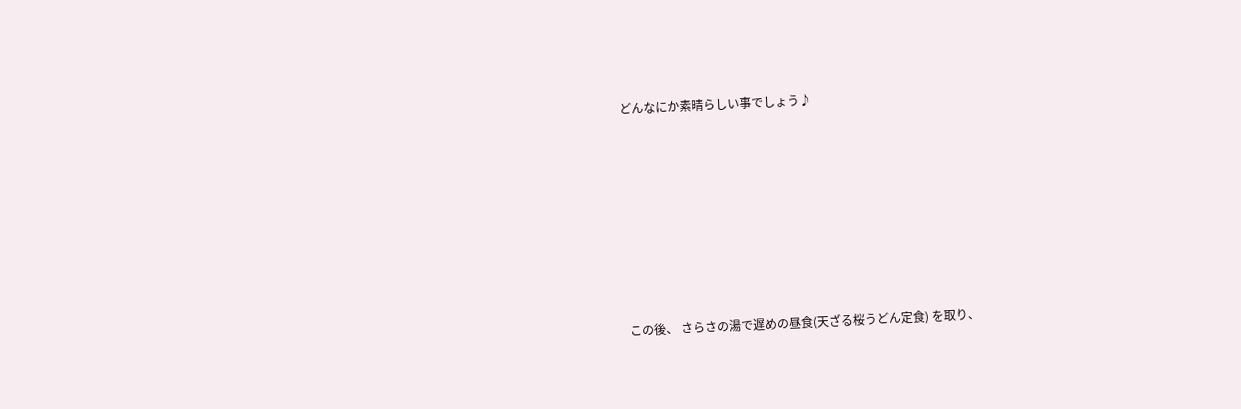どんなにか素晴らしい事でしょう♪







この後、 さらさの湯で遅めの昼食(天ざる桜うどん定食) を取り、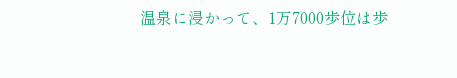温泉に浸かって、1万7000歩位は歩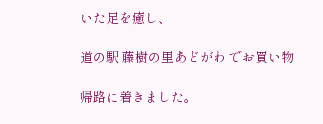いた足を癒し、

道の駅 藤樹の里あどがわ でお買い物

帰路に着きました。